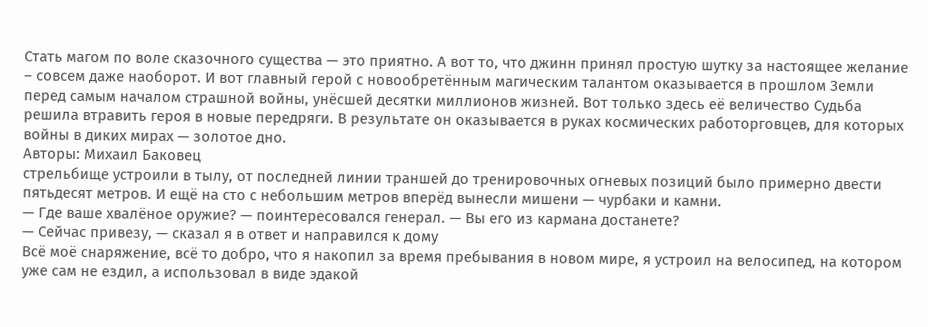Стать магом по воле сказочного существа — это приятно. А вот то, что джинн принял простую шутку за настоящее желание – совсем даже наоборот. И вот главный герой с новообретённым магическим талантом оказывается в прошлом Земли перед самым началом страшной войны, унёсшей десятки миллионов жизней. Вот только здесь её величество Судьба решила втравить героя в новые передряги. В результате он оказывается в руках космических работорговцев, для которых войны в диких мирах — золотое дно.
Авторы: Михаил Баковец
стрельбище устроили в тылу, от последней линии траншей до тренировочных огневых позиций было примерно двести пятьдесят метров. И ещё на сто с небольшим метров вперёд вынесли мишени — чурбаки и камни.
— Где ваше хвалёное оружие? — поинтересовался генерал. — Вы его из кармана достанете?
— Сейчас привезу, — сказал я в ответ и направился к дому
Всё моё снаряжение, всё то добро, что я накопил за время пребывания в новом мире, я устроил на велосипед, на котором уже сам не ездил, а использовал в виде эдакой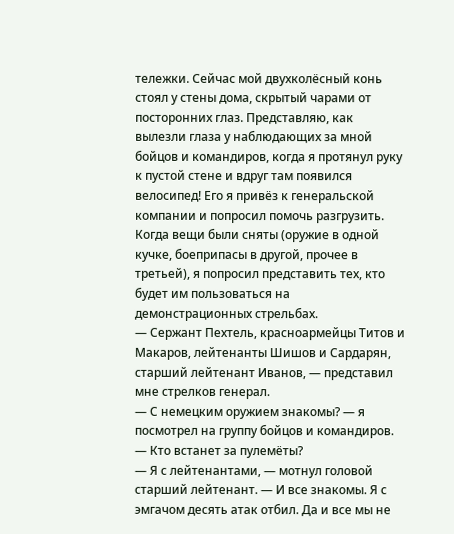тележки. Сейчас мой двухколёсный конь стоял у стены дома, скрытый чарами от посторонних глаз. Представляю, как вылезли глаза у наблюдающих за мной бойцов и командиров, когда я протянул руку к пустой стене и вдруг там появился велосипед! Его я привёз к генеральской компании и попросил помочь разгрузить. Когда вещи были сняты (оружие в одной кучке, боеприпасы в другой, прочее в третьей), я попросил представить тех, кто будет им пользоваться на демонстрационных стрельбах.
— Сержант Пехтель, красноармейцы Титов и Макаров, лейтенанты Шишов и Сардарян, старший лейтенант Иванов, — представил мне стрелков генерал.
— С немецким оружием знакомы? — я посмотрел на группу бойцов и командиров. — Кто встанет за пулемёты?
— Я с лейтенантами, — мотнул головой старший лейтенант. — И все знакомы. Я с эмгачом десять атак отбил. Да и все мы не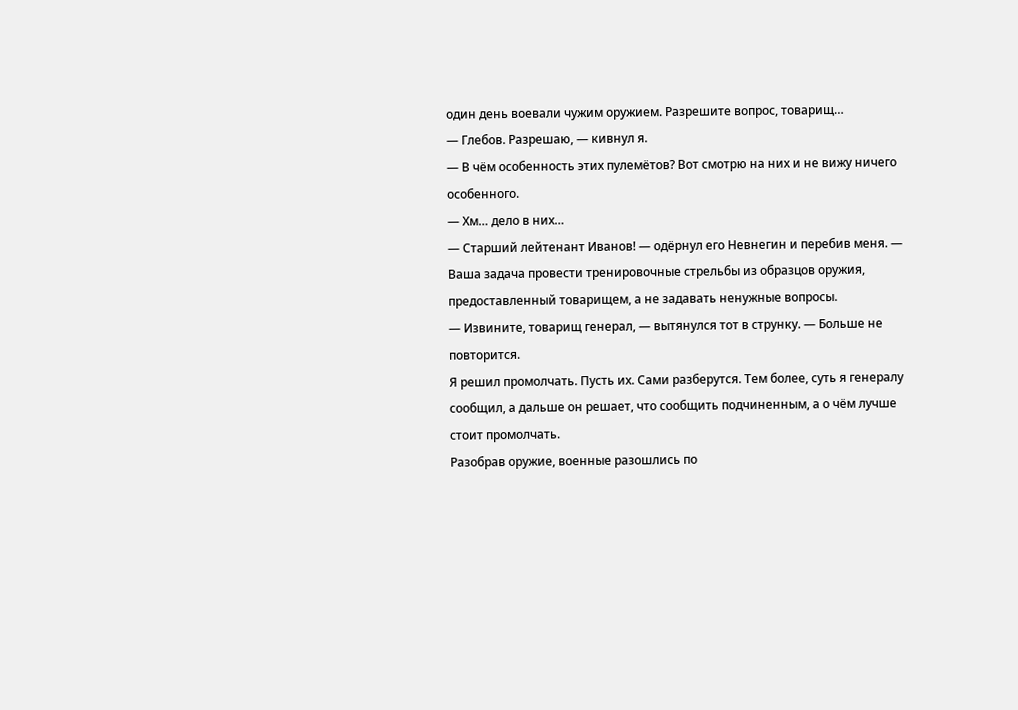один день воевали чужим оружием. Разрешите вопрос, товарищ…
— Глебов. Разрешаю, — кивнул я.
— В чём особенность этих пулемётов? Вот смотрю на них и не вижу ничего особенного.
— Хм… дело в них…
— Старший лейтенант Иванов! — одёрнул его Невнегин и перебив меня. — Ваша задача провести тренировочные стрельбы из образцов оружия, предоставленный товарищем, а не задавать ненужные вопросы.
— Извините, товарищ генерал, — вытянулся тот в струнку. — Больше не повторится.
Я решил промолчать. Пусть их. Сами разберутся. Тем более, суть я генералу сообщил, а дальше он решает, что сообщить подчиненным, а о чём лучше стоит промолчать.
Разобрав оружие, военные разошлись по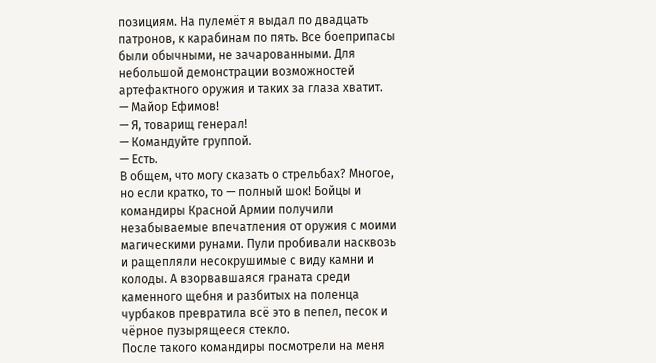позициям. На пулемёт я выдал по двадцать патронов, к карабинам по пять. Все боеприпасы были обычными, не зачарованными. Для небольшой демонстрации возможностей артефактного оружия и таких за глаза хватит.
— Майор Ефимов!
— Я, товарищ генерал!
— Командуйте группой.
— Есть.
В общем, что могу сказать о стрельбах? Многое, но если кратко, то — полный шок! Бойцы и командиры Красной Армии получили незабываемые впечатления от оружия с моими магическими рунами. Пули пробивали насквозь и ращепляли несокрушимые с виду камни и колоды. А взорвавшаяся граната среди каменного щебня и разбитых на поленца чурбаков превратила всё это в пепел, песок и чёрное пузырящееся стекло.
После такого командиры посмотрели на меня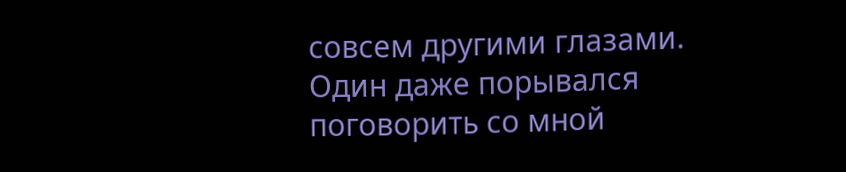совсем другими глазами. Один даже порывался поговорить со мной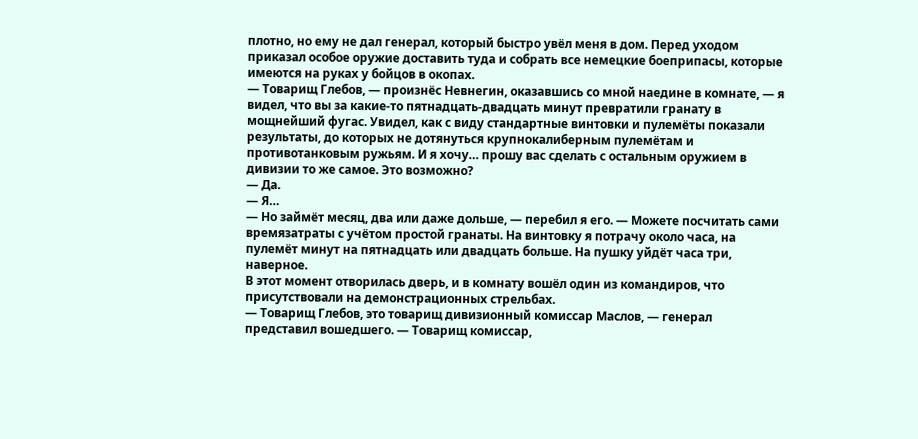плотно, но ему не дал генерал, который быстро увёл меня в дом. Перед уходом приказал особое оружие доставить туда и собрать все немецкие боеприпасы, которые имеются на руках у бойцов в окопах.
— Товарищ Глебов, — произнёс Невнегин, оказавшись со мной наедине в комнате, — я видел, что вы за какие-то пятнадцать-двадцать минут превратили гранату в мощнейший фугас. Увидел, как с виду стандартные винтовки и пулемёты показали результаты, до которых не дотянуться крупнокалиберным пулемётам и противотанковым ружьям. И я хочу… прошу вас сделать с остальным оружием в дивизии то же самое. Это возможно?
— Да.
— Я…
— Но займёт месяц, два или даже дольше, — перебил я его. — Можете посчитать сами времязатраты с учётом простой гранаты. На винтовку я потрачу около часа, на пулемёт минут на пятнадцать или двадцать больше. На пушку уйдёт часа три, наверное.
В этот момент отворилась дверь, и в комнату вошёл один из командиров, что присутствовали на демонстрационных стрельбах.
— Товарищ Глебов, это товарищ дивизионный комиссар Маслов, — генерал представил вошедшего. — Товарищ комиссар,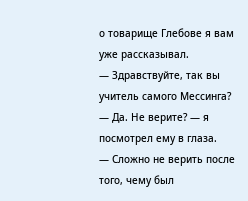о товарище Глебове я вам уже рассказывал.
— Здравствуйте, так вы учитель самого Мессинга?
— Да. Не верите? — я посмотрел ему в глаза.
— Сложно не верить после того, чему был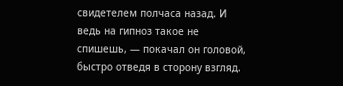свидетелем полчаса назад. И ведь на гипноз такое не спишешь, — покачал он головой, быстро отведя в сторону взгляд.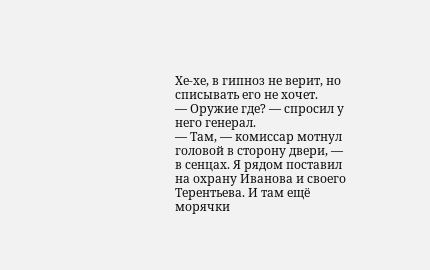Хе-хе, в гипноз не верит, но списывать его не хочет.
— Оружие где? — спросил у него генерал.
— Там, — комиссар мотнул головой в сторону двери, — в сенцах. Я рядом поставил на охрану Иванова и своего Терентьева. И там ещё морячки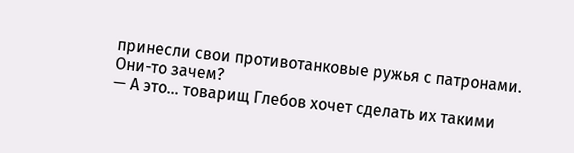принесли свои противотанковые ружья с патронами. Они-то зачем?
— А это… товарищ Глебов хочет сделать их такими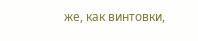же, как винтовки,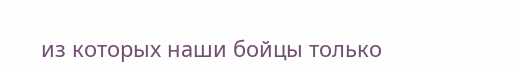из которых наши бойцы только